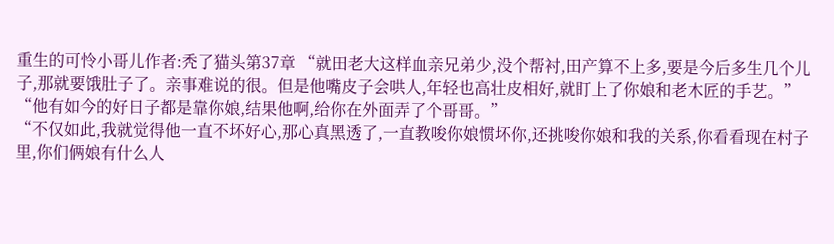重生的可怜小哥儿作者:秃了猫头第37章 “就田老大这样血亲兄弟少,没个帮衬,田产算不上多,要是今后多生几个儿子,那就要饿肚子了。亲事难说的很。但是他嘴皮子会哄人,年轻也高壮皮相好,就盯上了你娘和老木匠的手艺。”
“他有如今的好日子都是靠你娘,结果他啊,给你在外面弄了个哥哥。”
“不仅如此,我就觉得他一直不坏好心,那心真黑透了,一直教唆你娘惯坏你,还挑唆你娘和我的关系,你看看现在村子里,你们俩娘有什么人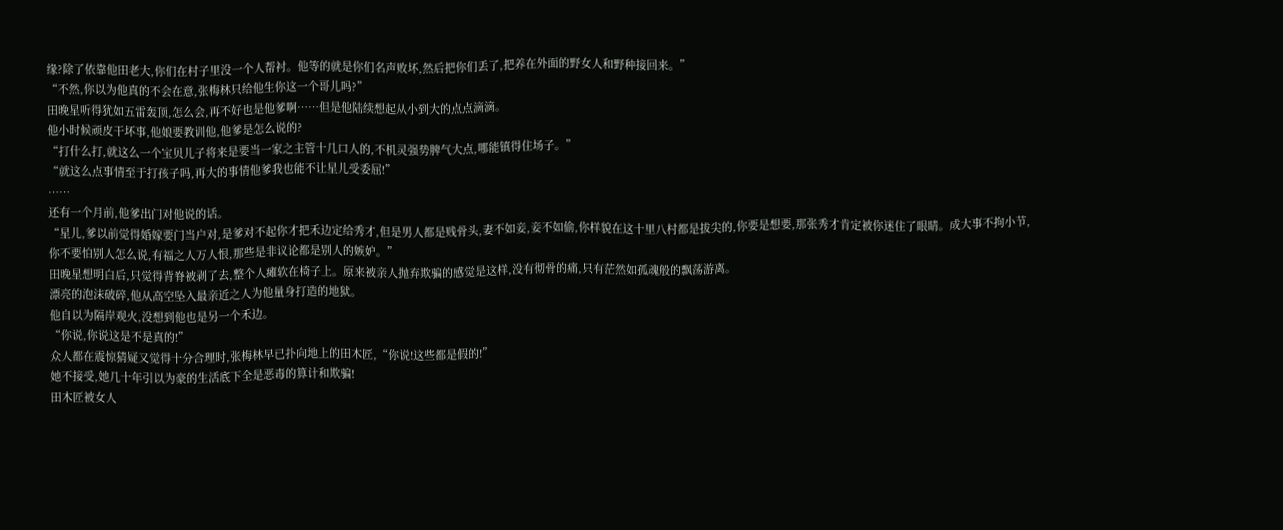缘?除了依靠他田老大,你们在村子里没一个人帮衬。他等的就是你们名声败坏,然后把你们丢了,把养在外面的野女人和野种接回来。”
“不然,你以为他真的不会在意,张梅林只给他生你这一个哥儿吗?”
田晚星听得犹如五雷轰顶,怎么会,再不好也是他爹啊……但是他陆续想起从小到大的点点滴滴。
他小时候顽皮干坏事,他娘要教训他,他爹是怎么说的?
“打什么打,就这么一个宝贝儿子将来是要当一家之主管十几口人的,不机灵强势脾气大点,哪能镇得住场子。”
“就这么点事情至于打孩子吗,再大的事情他爹我也能不让星儿受委屈!”
……
还有一个月前,他爹出门对他说的话。
“星儿,爹以前觉得婚嫁要门当户对,是爹对不起你才把禾边定给秀才,但是男人都是贱骨头,妻不如妾,妾不如偷,你样貌在这十里八村都是拔尖的,你要是想要,那张秀才肯定被你迷住了眼睛。成大事不拘小节,你不要怕别人怎么说,有福之人万人恨,那些是非议论都是别人的嫉妒。”
田晚星想明白后,只觉得背脊被剥了去,整个人瘫软在椅子上。原来被亲人抛弃欺骗的感觉是这样,没有彻骨的痛,只有茫然如孤魂般的飘荡游离。
漂亮的泡沫破碎,他从高空坠入最亲近之人为他量身打造的地狱。
他自以为隔岸观火,没想到他也是另一个禾边。
“你说,你说这是不是真的!”
众人都在震惊猜疑又觉得十分合理时,张梅林早已扑向地上的田木匠,“你说!这些都是假的!”
她不接受,她几十年引以为豪的生活底下全是恶毒的算计和欺骗!
田木匠被女人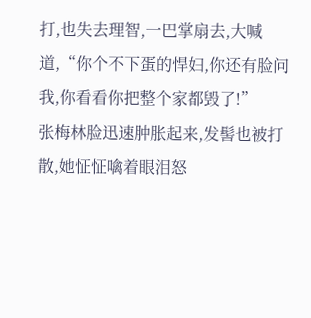打,也失去理智,一巴掌扇去,大喊道,“你个不下蛋的悍妇,你还有脸问我,你看看你把整个家都毁了!”
张梅林脸迅速肿胀起来,发髻也被打散,她怔怔噙着眼泪怒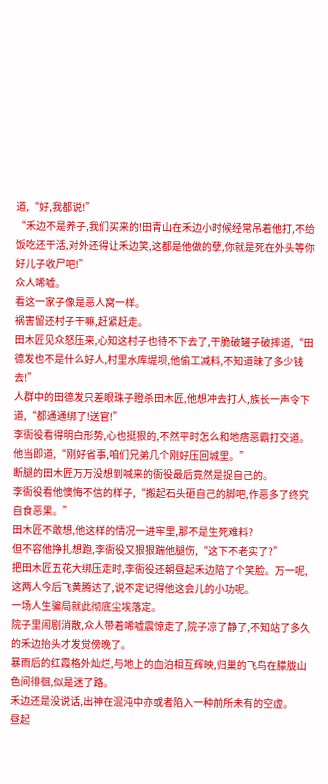道,“好,我都说!”
“禾边不是养子,我们买来的!田青山在禾边小时候经常吊着他打,不给饭吃还干活,对外还得让禾边笑,这都是他做的孽,你就是死在外头等你好儿子收尸吧!”
众人唏嘘。
看这一家子像是恶人窝一样。
祸害留还村子干嘛,赶紧赶走。
田木匠见众怒压来,心知这村子也待不下去了,干脆破罐子破摔道,“田德发也不是什么好人,村里水库堤坝,他偷工减料,不知道昧了多少钱去!”
人群中的田德发只差眼珠子瞪杀田木匠,他想冲去打人,族长一声令下道,“都通通绑了!送官!”
李衙役看得明白形势,心也挺狠的,不然平时怎么和地痞恶霸打交道。
他当即道,“刚好省事,咱们兄弟几个刚好压回城里。”
断腿的田木匠万万没想到喊来的衙役最后竟然是捉自己的。
李衙役看他懊悔不信的样子,“搬起石头砸自己的脚吧,作恶多了终究自食恶果。”
田木匠不敢想,他这样的情况一进牢里,那不是生死难料?
但不容他挣扎想跑,李衙役又狠狠踹他腿伤,“这下不老实了?”
把田木匠五花大绑压走时,李衙役还朝昼起禾边陪了个笑脸。万一呢,这两人今后飞黄腾达了,说不定记得他这会儿的小功呢。
一场人生骗局就此彻底尘埃落定。
院子里闹剧消散,众人带着唏嘘震惊走了,院子凉了静了,不知站了多久的禾边抬头才发觉傍晚了。
暴雨后的红霞格外灿烂,与地上的血泊相互辉映,归巢的飞鸟在朦胧山色间徘徊,似是迷了路。
禾边还是没说话,出神在混沌中亦或者陷入一种前所未有的空虚。
昼起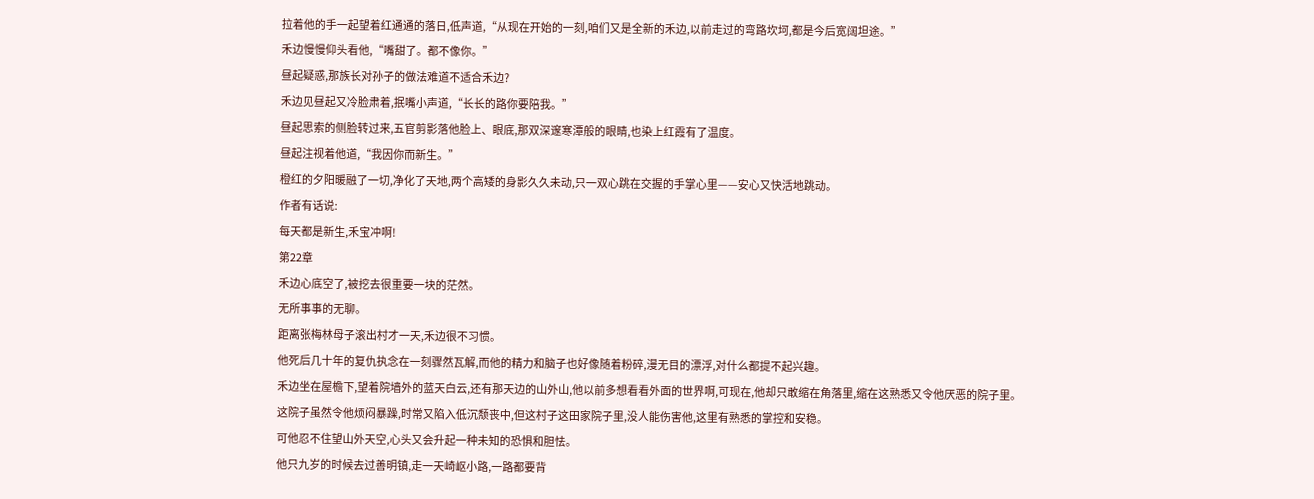拉着他的手一起望着红通通的落日,低声道,“从现在开始的一刻,咱们又是全新的禾边,以前走过的弯路坎坷,都是今后宽阔坦途。”
禾边慢慢仰头看他,“嘴甜了。都不像你。”
昼起疑惑,那族长对孙子的做法难道不适合禾边?
禾边见昼起又冷脸肃着,抿嘴小声道,“长长的路你要陪我。”
昼起思索的侧脸转过来,五官剪影落他脸上、眼底,那双深邃寒潭般的眼睛,也染上红霞有了温度。
昼起注视着他道,“我因你而新生。”
橙红的夕阳暖融了一切,净化了天地,两个高矮的身影久久未动,只一双心跳在交握的手掌心里——安心又快活地跳动。
作者有话说:
每天都是新生,禾宝冲啊!
第22章
禾边心底空了,被挖去很重要一块的茫然。
无所事事的无聊。
距离张梅林母子滚出村才一天,禾边很不习惯。
他死后几十年的复仇执念在一刻骤然瓦解,而他的精力和脑子也好像随着粉碎,漫无目的漂浮,对什么都提不起兴趣。
禾边坐在屋檐下,望着院墙外的蓝天白云,还有那天边的山外山,他以前多想看看外面的世界啊,可现在,他却只敢缩在角落里,缩在这熟悉又令他厌恶的院子里。
这院子虽然令他烦闷暴躁,时常又陷入低沉颓丧中,但这村子这田家院子里,没人能伤害他,这里有熟悉的掌控和安稳。
可他忍不住望山外天空,心头又会升起一种未知的恐惧和胆怯。
他只九岁的时候去过善明镇,走一天崎岖小路,一路都要背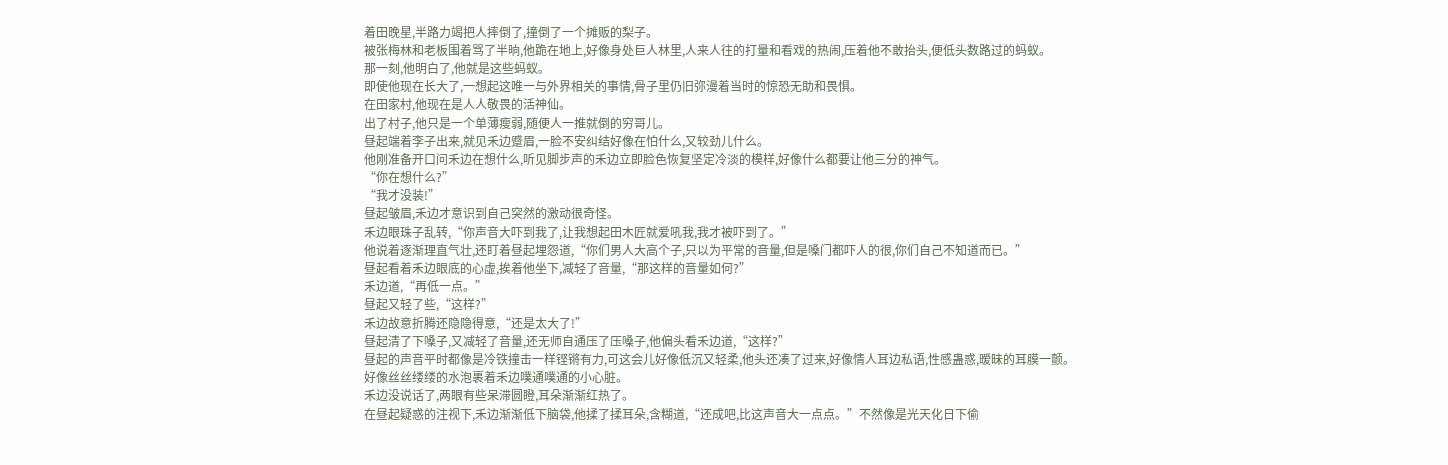着田晚星,半路力竭把人摔倒了,撞倒了一个摊贩的梨子。
被张梅林和老板围着骂了半晌,他跪在地上,好像身处巨人林里,人来人往的打量和看戏的热闹,压着他不敢抬头,便低头数路过的蚂蚁。
那一刻,他明白了,他就是这些蚂蚁。
即使他现在长大了,一想起这唯一与外界相关的事情,骨子里仍旧弥漫着当时的惊恐无助和畏惧。
在田家村,他现在是人人敬畏的活神仙。
出了村子,他只是一个单薄瘦弱,随便人一推就倒的穷哥儿。
昼起端着李子出来,就见禾边蹙眉,一脸不安纠结好像在怕什么,又较劲儿什么。
他刚准备开口问禾边在想什么,听见脚步声的禾边立即脸色恢复坚定冷淡的模样,好像什么都要让他三分的神气。
“你在想什么?”
“我才没装!”
昼起皱眉,禾边才意识到自己突然的激动很奇怪。
禾边眼珠子乱转,“你声音大吓到我了,让我想起田木匠就爱吼我,我才被吓到了。”
他说着逐渐理直气壮,还盯着昼起埋怨道,“你们男人大高个子,只以为平常的音量,但是嗓门都吓人的很,你们自己不知道而已。”
昼起看着禾边眼底的心虚,挨着他坐下,减轻了音量,“那这样的音量如何?”
禾边道,“再低一点。”
昼起又轻了些,“这样?”
禾边故意折腾还隐隐得意,“还是太大了!”
昼起清了下嗓子,又减轻了音量,还无师自通压了压嗓子,他偏头看禾边道,“这样?”
昼起的声音平时都像是冷铁撞击一样铿锵有力,可这会儿好像低沉又轻柔,他头还凑了过来,好像情人耳边私语,性感蛊惑,暧昧的耳膜一颤。
好像丝丝缕缕的水泡裹着禾边噗通噗通的小心脏。
禾边没说话了,两眼有些呆滞圆瞪,耳朵渐渐红热了。
在昼起疑惑的注视下,禾边渐渐低下脑袋,他揉了揉耳朵,含糊道,“还成吧,比这声音大一点点。”不然像是光天化日下偷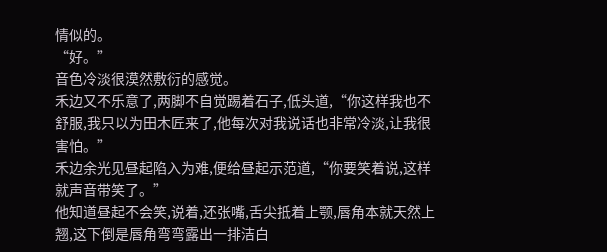情似的。
“好。”
音色冷淡很漠然敷衍的感觉。
禾边又不乐意了,两脚不自觉踢着石子,低头道,“你这样我也不舒服,我只以为田木匠来了,他每次对我说话也非常冷淡,让我很害怕。”
禾边余光见昼起陷入为难,便给昼起示范道,“你要笑着说,这样就声音带笑了。”
他知道昼起不会笑,说着,还张嘴,舌尖抵着上颚,唇角本就天然上翘,这下倒是唇角弯弯露出一排洁白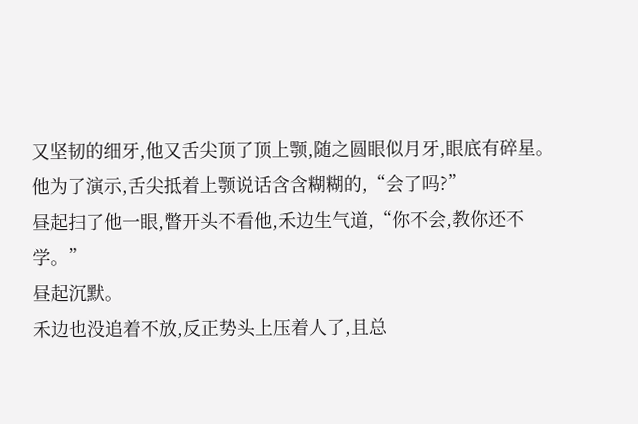又坚韧的细牙,他又舌尖顶了顶上颚,随之圆眼似月牙,眼底有碎星。
他为了演示,舌尖抵着上颚说话含含糊糊的,“会了吗?”
昼起扫了他一眼,瞥开头不看他,禾边生气道,“你不会,教你还不学。”
昼起沉默。
禾边也没追着不放,反正势头上压着人了,且总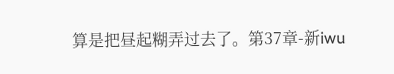算是把昼起糊弄过去了。第37章-新iwu